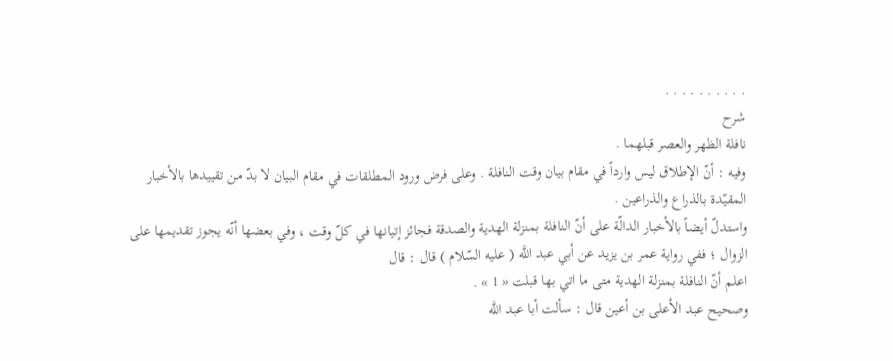. . . . . . . . . .
شرح
نافلة الظهر والعصر قبلهما .
وفيه : أنّ الإطلاق ليس وارداً في مقام بيان وقت النافلة . وعلى فرض ورود المطلقات في مقام البيان لا بدّ من تقييدها بالأخبار المقيّدة بالذراع والذراعين .
واستدلّ أيضاً بالأخبار الدالّة على أنّ النافلة بمنزلة الهدية والصدقة فجائز إتيانها في كلّ وقت ، وفي بعضها أنّه يجوز تقديمها على الزوال ؛ ففي رواية عمر بن يزيد عن أبي عبد اللَّه ( عليه السّلام ) قال : قال
اعلم أنّ النافلة بمنزلة الهدية متى ما اتي بها قبلت « 1 » .
وصحيح عبد الأعلى بن أعين قال : سألت أبا عبد اللَّه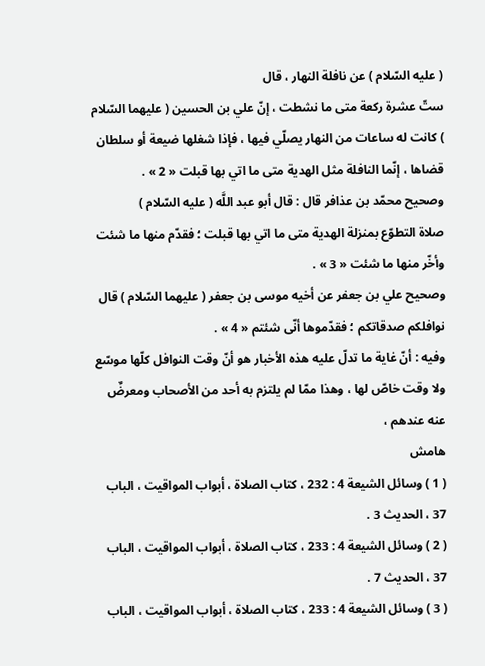( عليه السّلام ) عن نافلة النهار ، قال
ستّ عشرة ركعة متى ما نشطت ، إنّ علي بن الحسين ( عليهما السّلام ) كانت له ساعات من النهار يصلّي فيها ، فإذا شغلها ضيعة أو سلطان قضاها ، إنّما النافلة مثل الهدية متى ما اتي بها قبلت « 2 » .
وصحيح محمّد بن عذافر قال : قال أبو عبد اللَّه ( عليه السّلام )
صلاة التطوّع بمنزلة الهدية متى ما اتي بها قبلت ؛ فقدّم منها ما شئت وأخّر منها ما شئت « 3 » .
وصحيح علي بن جعفر عن أخيه موسى بن جعفر ( عليهما السّلام ) قال
نوافلكم صدقاتكم ؛ فقدّموها أنّى شئتم « 4 » .
وفيه : أنّ غاية ما تدلّ عليه هذه الأخبار هو أنّ وقت النوافل كلّها موسّع ولا وقت خاصّ لها ، وهذا ممّا لم يلتزم به أحد من الأصحاب ومعرضٌ عنه عندهم ،
هامش
( 1 ) وسائل الشيعة 4 : 232 ، كتاب الصلاة ، أبواب المواقيت ، الباب 37 ، الحديث 3 .
( 2 ) وسائل الشيعة 4 : 233 ، كتاب الصلاة ، أبواب المواقيت ، الباب 37 ، الحديث 7 .
( 3 ) وسائل الشيعة 4 : 233 ، كتاب الصلاة ، أبواب المواقيت ، الباب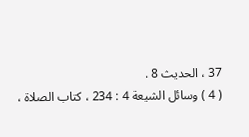37 ، الحديث 8 .
( 4 ) وسائل الشيعة 4 : 234 ، كتاب الصلاة ،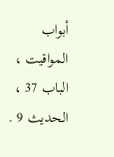أبواب المواقيت ، الباب 37 ، الحديث 9 .